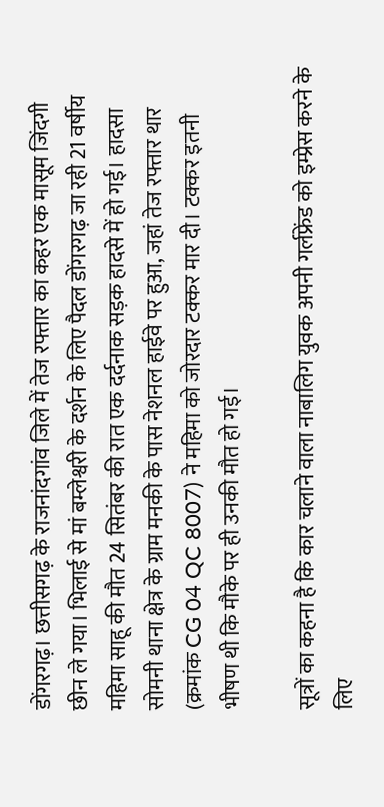डोंगरगढ़। छत्तीसगढ़ के राजनांदगांव जिले में तेज रफ्तार का कहर एक मासूम जिंदगी छीन ले गया। भिलाई से मां बम्लेश्वरी के दर्शन के लिए पैदल डोंगरगढ़ जा रही 21 वर्षीय महिमा साहू की मौत 24 सितंबर की रात एक दर्दनाक सड़क हादसे में हो गई। हादसा सोमनी थाना क्षेत्र के ग्राम मनकी के पास नेशनल हाईवे पर हुआ, जहां तेज रफ्तार थार (क्रमांक CG 04 QC 8007) ने महिमा को जोरदार टक्कर मार दी। टक्कर इतनी भीषण थी कि मौके पर ही उनकी मौत हो गई।

सूत्रों का कहना है कि कार चलाने वाला नाबालिग युवक अपनी गर्लफ्रेंड को इम्प्रेस करने के लिए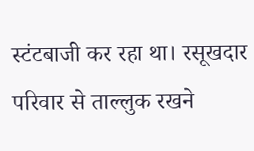स्टंटबाजी कर रहा था। रसूखदार परिवार से ताल्लुक रखने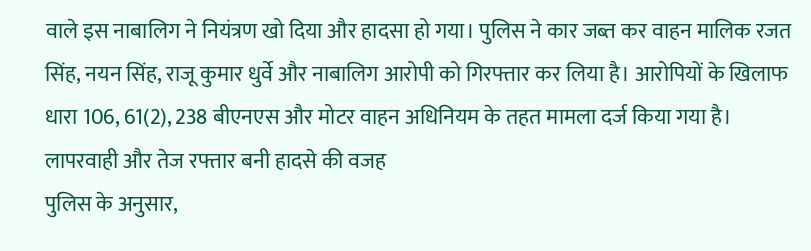वाले इस नाबालिग ने नियंत्रण खो दिया और हादसा हो गया। पुलिस ने कार जब्त कर वाहन मालिक रजत सिंह, नयन सिंह, राजू कुमार धुर्वे और नाबालिग आरोपी को गिरफ्तार कर लिया है। आरोपियों के खिलाफ धारा 106, 61(2), 238 बीएनएस और मोटर वाहन अधिनियम के तहत मामला दर्ज किया गया है।
लापरवाही और तेज रफ्तार बनी हादसे की वजह
पुलिस के अनुसार,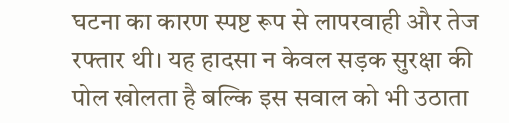घटना का कारण स्पष्ट रूप से लापरवाही और तेज रफ्तार थी। यह हादसा न केवल सड़क सुरक्षा की पोल खोलता है बल्कि इस सवाल को भी उठाता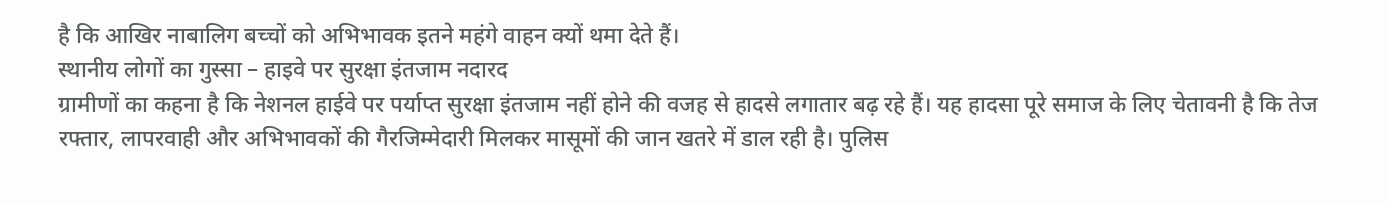है कि आखिर नाबालिग बच्चों को अभिभावक इतने महंगे वाहन क्यों थमा देते हैं।
स्थानीय लोगों का गुस्सा – हाइवे पर सुरक्षा इंतजाम नदारद
ग्रामीणों का कहना है कि नेशनल हाईवे पर पर्याप्त सुरक्षा इंतजाम नहीं होने की वजह से हादसे लगातार बढ़ रहे हैं। यह हादसा पूरे समाज के लिए चेतावनी है कि तेज रफ्तार, लापरवाही और अभिभावकों की गैरजिम्मेदारी मिलकर मासूमों की जान खतरे में डाल रही है। पुलिस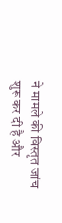ने मामले की विस्तृत जांच शुरू कर दी है और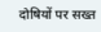दोषियों पर सख्त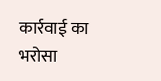कार्रवाई का भरोसा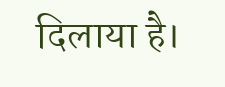दिलाया है।